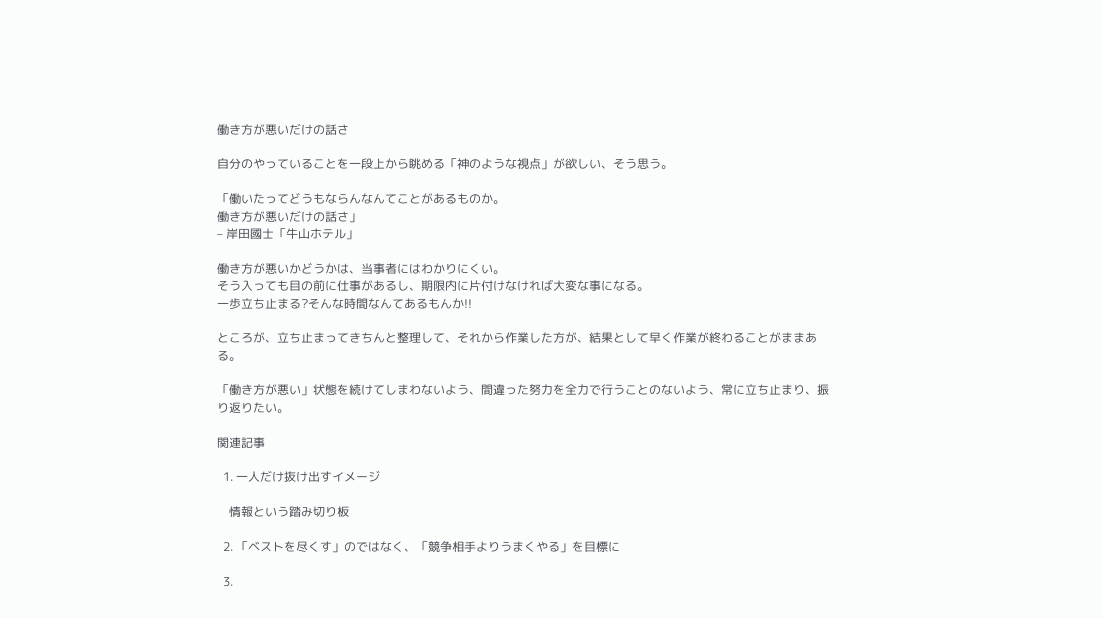働き方が悪いだけの話さ

自分のやっていることを一段上から眺める「神のような視点」が欲しい、そう思う。

「働いたってどうもならんなんてことがあるものか。
働き方が悪いだけの話さ」
– 岸田國士「牛山ホテル」

働き方が悪いかどうかは、当事者にはわかりにくい。
そう入っても目の前に仕事があるし、期限内に片付けなければ大変な事になる。
一歩立ち止まる?そんな時間なんてあるもんか!!

ところが、立ち止まってきちんと整理して、それから作業した方が、結果として早く作業が終わることがままある。

「働き方が悪い」状態を続けてしまわないよう、間違った努力を全力で行うことのないよう、常に立ち止まり、振り返りたい。

関連記事

  1. 一人だけ抜け出すイメージ

    情報という踏み切り板

  2. 「ベストを尽くす」のではなく、「競争相手よりうまくやる」を目標に

  3.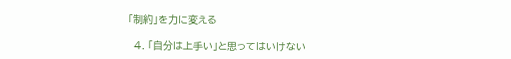「制約」を力に変える

  4. 「自分は上手い」と思ってはいけない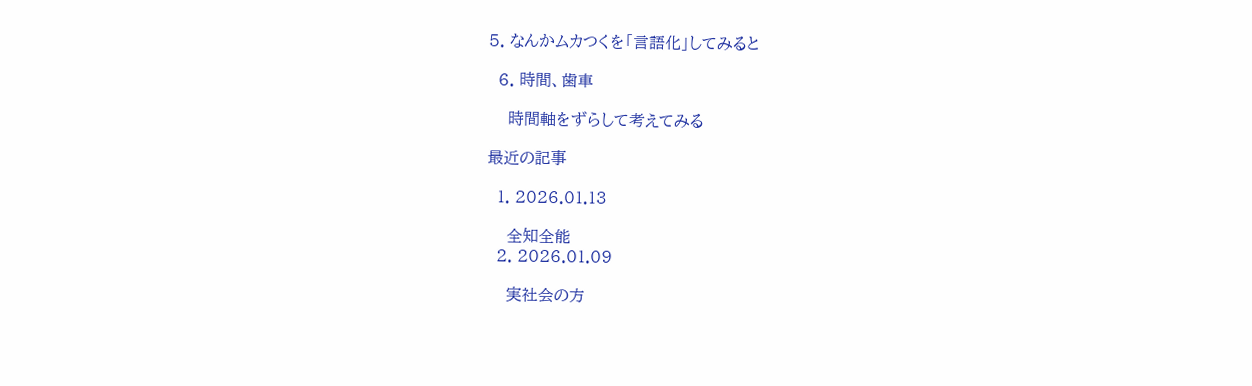5. なんかムカつくを「言語化」してみると

  6. 時間、歯車

    時間軸をずらして考えてみる

最近の記事

  1. 2026.01.13

    全知全能
  2. 2026.01.09

    実社会の方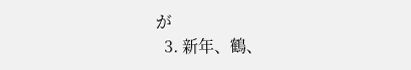が
  3. 新年、鶴、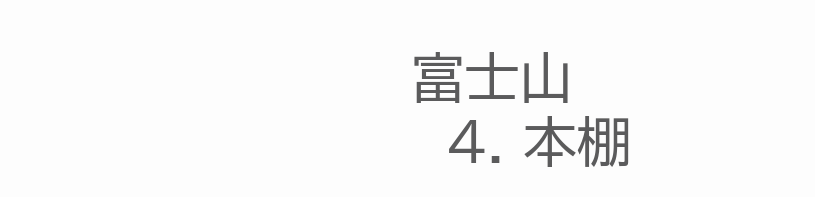富士山
  4. 本棚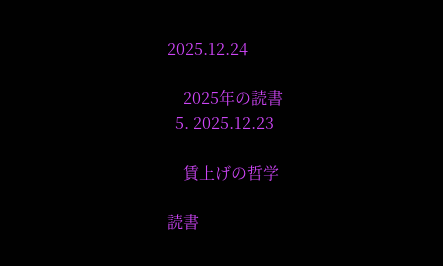2025.12.24

    2025年の読書
  5. 2025.12.23

    賃上げの哲学

読書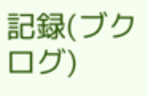記録(ブクログ)